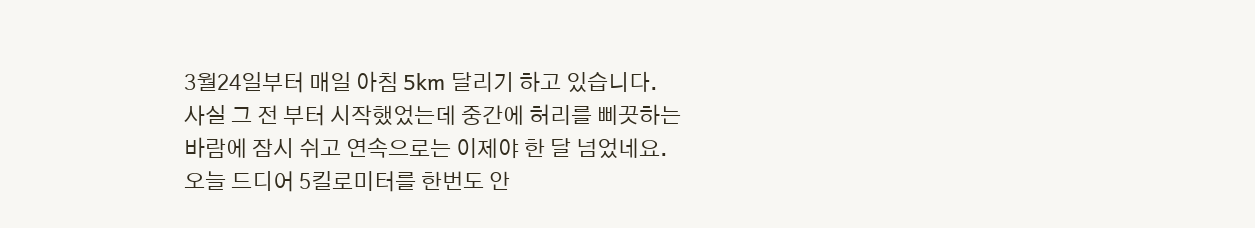3월24일부터 매일 아침 5km 달리기 하고 있습니다.
사실 그 전 부터 시작했었는데 중간에 허리를 삐끗하는 바람에 잠시 쉬고 연속으로는 이제야 한 달 넘었네요.
오늘 드디어 5킬로미터를 한번도 안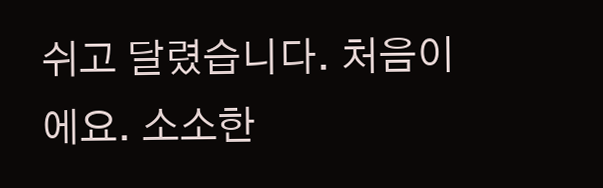쉬고 달렸습니다. 처음이에요. 소소한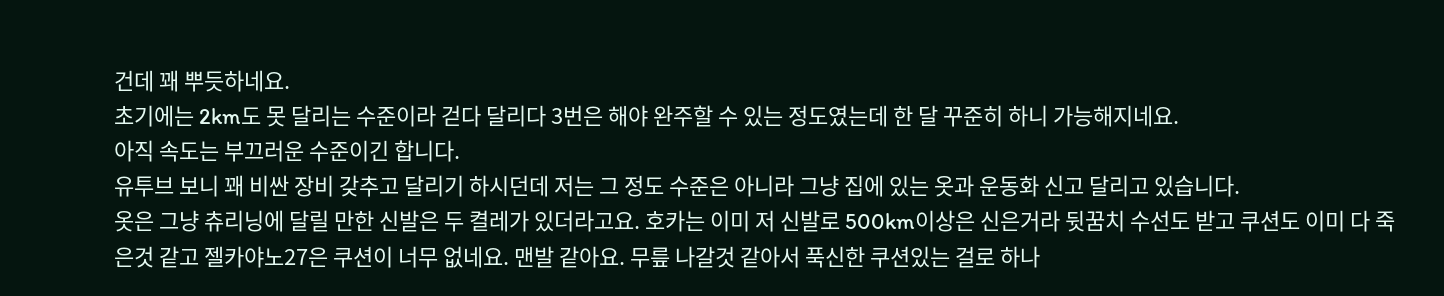건데 꽤 뿌듯하네요.
초기에는 2km도 못 달리는 수준이라 걷다 달리다 3번은 해야 완주할 수 있는 정도였는데 한 달 꾸준히 하니 가능해지네요.
아직 속도는 부끄러운 수준이긴 합니다.
유투브 보니 꽤 비싼 장비 갖추고 달리기 하시던데 저는 그 정도 수준은 아니라 그냥 집에 있는 옷과 운동화 신고 달리고 있습니다.
옷은 그냥 츄리닝에 달릴 만한 신발은 두 켤레가 있더라고요. 호카는 이미 저 신발로 500km이상은 신은거라 뒷꿈치 수선도 받고 쿠션도 이미 다 죽은것 같고 젤카야노27은 쿠션이 너무 없네요. 맨발 같아요. 무릎 나갈것 같아서 푹신한 쿠션있는 걸로 하나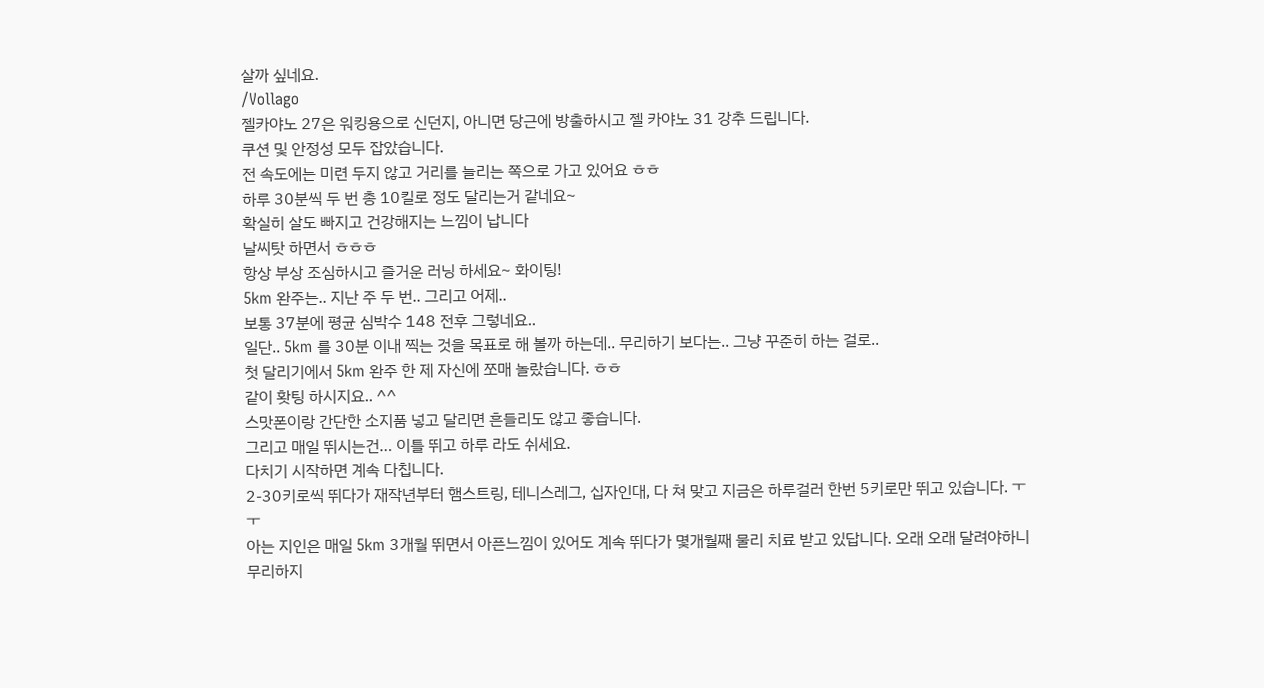살까 싶네요.
/Vollago
젤카야노 27은 워킹용으로 신던지, 아니면 당근에 방출하시고 젤 카야노 31 강추 드립니다.
쿠션 및 안정성 모두 잡았습니다.
전 속도에는 미련 두지 않고 거리를 늘리는 쪽으로 가고 있어요 ㅎㅎ
하루 30분씩 두 번 총 10킬로 정도 달리는거 같네요~
확실히 살도 빠지고 건강해지는 느낌이 납니다
날씨탓 하면서 ㅎㅎㅎ
항상 부상 조심하시고 즐거운 러닝 하세요~ 화이팅!
5km 완주는.. 지난 주 두 번.. 그리고 어제..
보통 37분에 평균 심박수 148 전후 그렇네요..
일단.. 5km 를 30분 이내 찍는 것을 목표로 해 볼까 하는데.. 무리하기 보다는.. 그냥 꾸준히 하는 걸로..
첫 달리기에서 5km 완주 한 제 자신에 쪼매 놀랐습니다. ㅎㅎ
같이 홧팅 하시지요.. ^^
스맛폰이랑 간단한 소지품 넣고 달리면 흔들리도 않고 좋습니다.
그리고 매일 뛰시는건… 이틀 뛰고 하루 라도 쉬세요.
다치기 시작하면 계속 다칩니다.
2-30키로씩 뛰다가 재작년부터 햄스트링, 테니스레그, 십자인대, 다 쳐 맞고 지금은 하루걸러 한번 5키로만 뛰고 있습니다. ㅜㅜ
아는 지인은 매일 5km 3개월 뛰면서 아픈느낌이 있어도 계속 뛰다가 몇개월째 물리 치료 받고 있답니다. 오래 오래 달려야하니 무리하지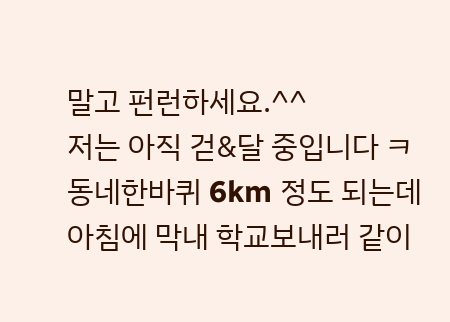말고 펀런하세요.^^
저는 아직 걷&달 중입니다 ㅋ
동네한바퀴 6km 정도 되는데 아침에 막내 학교보내러 같이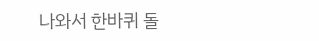나와서 한바퀴 돌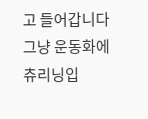고 들어갑니다
그냥 운동화에 츄리닝입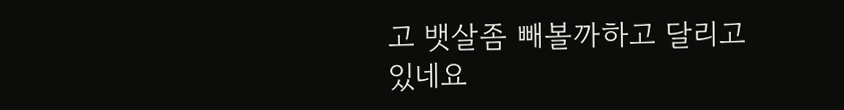고 뱃살좀 빼볼까하고 달리고있네요